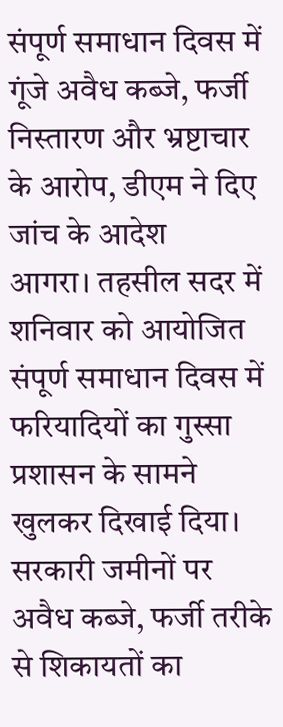संपूर्ण समाधान दिवस में गूंजे अवैध कब्जे, फर्जी निस्तारण और भ्रष्टाचार के आरोप, डीएम ने दिए जांच के आदेश
आगरा। तहसील सदर में शनिवार को आयोजित संपूर्ण समाधान दिवस में फरियादियों का गुस्सा प्रशासन के सामने खुलकर दिखाई दिया। सरकारी जमीनों पर अवैध कब्जे, फर्जी तरीके से शिकायतों का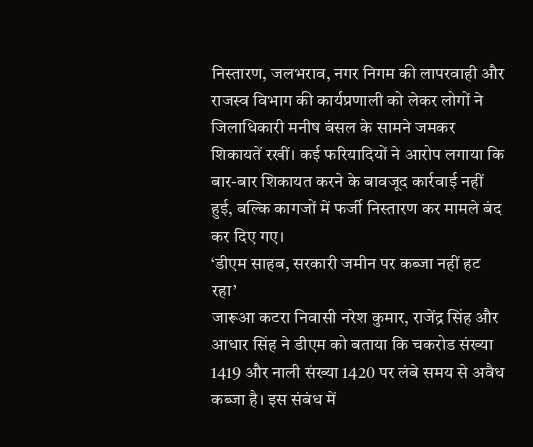निस्तारण, जलभराव, नगर निगम की लापरवाही और राजस्व विभाग की कार्यप्रणाली को लेकर लोगों ने जिलाधिकारी मनीष बंसल के सामने जमकर शिकायतें रखीं। कई फरियादियों ने आरोप लगाया कि बार-बार शिकायत करने के बावजूद कार्रवाई नहीं हुई, बल्कि कागजों में फर्जी निस्तारण कर मामले बंद कर दिए गए।
‘डीएम साहब, सरकारी जमीन पर कब्जा नहीं हट रहा’
जारूआ कटरा निवासी नरेश कुमार, राजेंद्र सिंह और आधार सिंह ने डीएम को बताया कि चकरोड संख्या 1419 और नाली संख्या 1420 पर लंबे समय से अवैध कब्जा है। इस संबंध में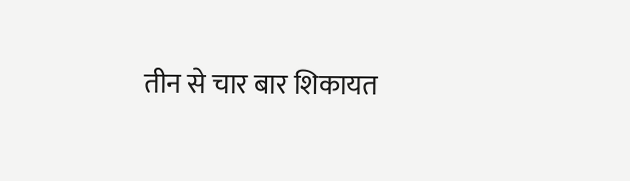तीन से चार बार शिकायत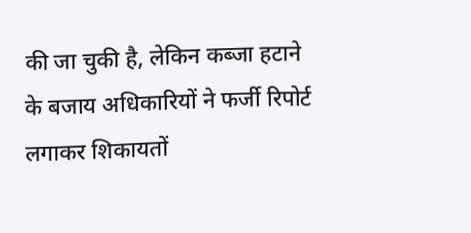की जा चुकी है, लेकिन कब्जा हटाने के बजाय अधिकारियों ने फर्जी रिपोर्ट लगाकर शिकायतों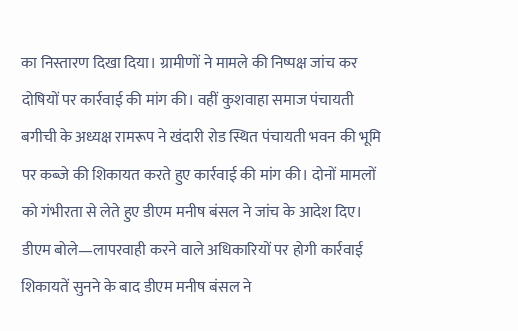का निस्तारण दिखा दिया। ग्रामीणों ने मामले की निष्पक्ष जांच कर दोषियों पर कार्रवाई की मांग की। वहीं कुशवाहा समाज पंचायती बगीची के अध्यक्ष रामरूप ने खंदारी रोड स्थित पंचायती भवन की भूमि पर कब्जे की शिकायत करते हुए कार्रवाई की मांग की। दोनों मामलों को गंभीरता से लेते हुए डीएम मनीष बंसल ने जांच के आदेश दिए।
डीएम बोले—लापरवाही करने वाले अधिकारियों पर होगी कार्रवाई
शिकायतें सुनने के बाद डीएम मनीष बंसल ने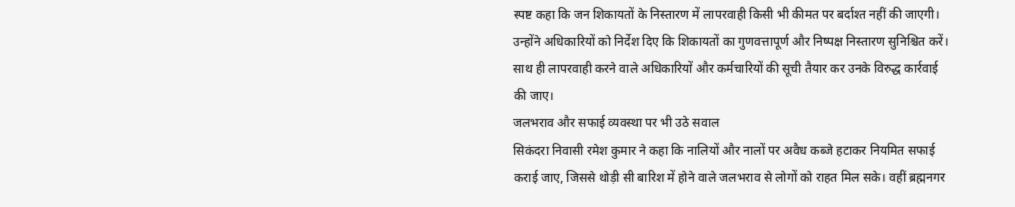स्पष्ट कहा कि जन शिकायतों के निस्तारण में लापरवाही किसी भी कीमत पर बर्दाश्त नहीं की जाएगी। उन्होंने अधिकारियों को निर्देश दिए कि शिकायतों का गुणवत्तापूर्ण और निष्पक्ष निस्तारण सुनिश्चित करें। साथ ही लापरवाही करने वाले अधिकारियों और कर्मचारियों की सूची तैयार कर उनके विरुद्ध कार्रवाई की जाए।
जलभराव और सफाई व्यवस्था पर भी उठे सवाल
सिकंदरा निवासी रमेश कुमार ने कहा कि नालियों और नालों पर अवैध कब्जे हटाकर नियमित सफाई कराई जाए, जिससे थोड़ी सी बारिश में होने वाले जलभराव से लोगों को राहत मिल सके। वहीं ब्रह्मनगर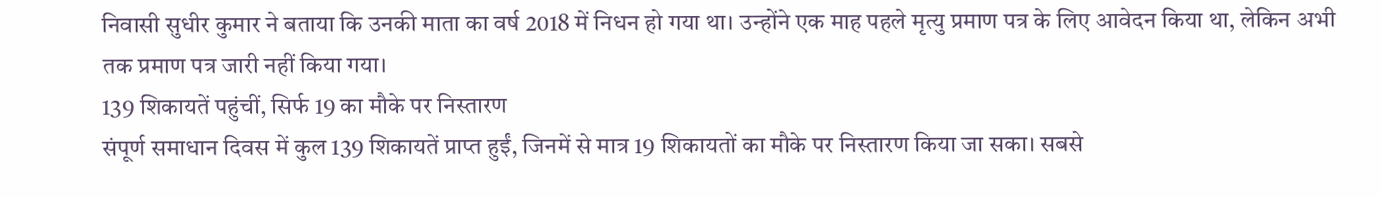निवासी सुधीर कुमार ने बताया कि उनकी माता का वर्ष 2018 में निधन हो गया था। उन्होंने एक माह पहले मृत्यु प्रमाण पत्र के लिए आवेदन किया था, लेकिन अभी तक प्रमाण पत्र जारी नहीं किया गया।
139 शिकायतें पहुंचीं, सिर्फ 19 का मौके पर निस्तारण
संपूर्ण समाधान दिवस में कुल 139 शिकायतें प्राप्त हुईं, जिनमें से मात्र 19 शिकायतों का मौके पर निस्तारण किया जा सका। सबसे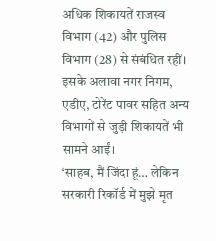अधिक शिकायतें राजस्व विभाग (42) और पुलिस विभाग (28) से संबंधित रहीं। इसके अलावा नगर निगम, एडीए, टोरेंट पावर सहित अन्य विभागों से जुड़ी शिकायतें भी सामने आईं।
‘साहब, मैं जिंदा हूं… लेकिन सरकारी रिकॉर्ड में मुझे मृत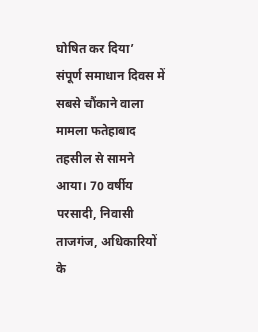घोषित कर दिया’
संपूर्ण समाधान दिवस में सबसे चौंकाने वाला मामला फतेहाबाद तहसील से सामने आया। 70 वर्षीय परसादी, निवासी ताजगंज, अधिकारियों के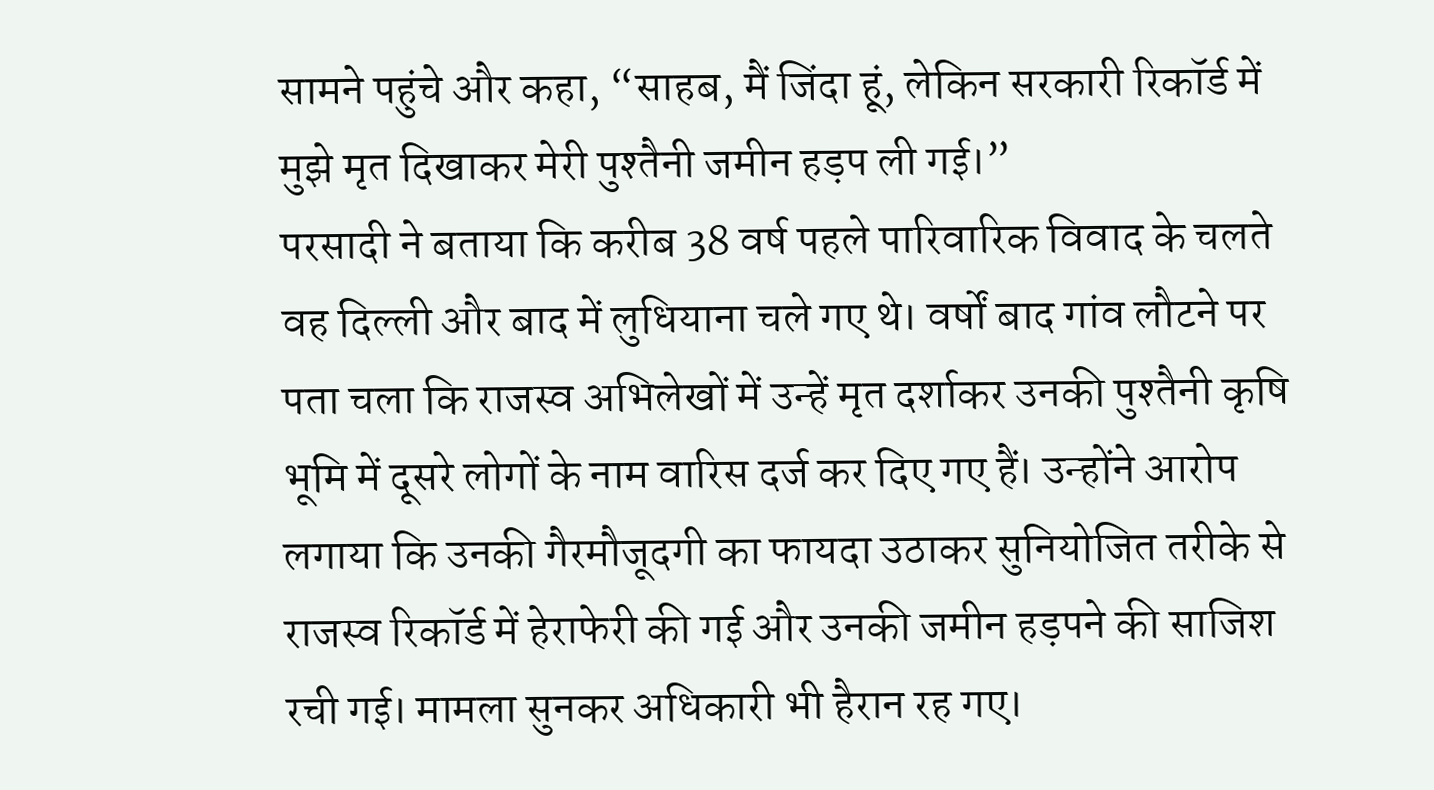सामने पहुंचे और कहा, “साहब, मैं जिंदा हूं, लेकिन सरकारी रिकॉर्ड में मुझे मृत दिखाकर मेरी पुश्तैनी जमीन हड़प ली गई।”
परसादी ने बताया कि करीब 38 वर्ष पहले पारिवारिक विवाद के चलते वह दिल्ली और बाद में लुधियाना चले गए थे। वर्षों बाद गांव लौटने पर पता चला कि राजस्व अभिलेखों में उन्हें मृत दर्शाकर उनकी पुश्तैनी कृषि भूमि में दूसरे लोगों के नाम वारिस दर्ज कर दिए गए हैं। उन्होंने आरोप लगाया कि उनकी गैरमौजूदगी का फायदा उठाकर सुनियोजित तरीके से राजस्व रिकॉर्ड में हेराफेरी की गई और उनकी जमीन हड़पने की साजिश रची गई। मामला सुनकर अधिकारी भी हैरान रह गए।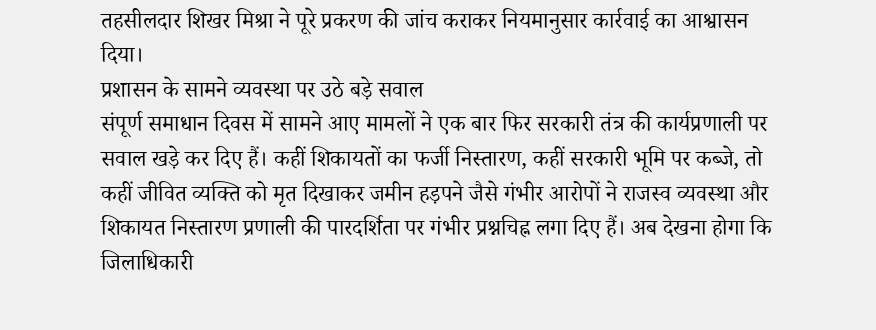तहसीलदार शिखर मिश्रा ने पूरे प्रकरण की जांच कराकर नियमानुसार कार्रवाई का आश्वासन दिया।
प्रशासन के सामने व्यवस्था पर उठे बड़े सवाल
संपूर्ण समाधान दिवस में सामने आए मामलों ने एक बार फिर सरकारी तंत्र की कार्यप्रणाली पर सवाल खड़े कर दिए हैं। कहीं शिकायतों का फर्जी निस्तारण, कहीं सरकारी भूमि पर कब्जे, तो कहीं जीवित व्यक्ति को मृत दिखाकर जमीन हड़पने जैसे गंभीर आरोपों ने राजस्व व्यवस्था और शिकायत निस्तारण प्रणाली की पारदर्शिता पर गंभीर प्रश्नचिह्न लगा दिए हैं। अब देखना होगा कि जिलाधिकारी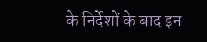के निर्देशों के बाद इन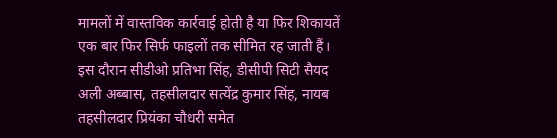मामलों में वास्तविक कार्रवाई होती है या फिर शिकायतें एक बार फिर सिर्फ फाइलों तक सीमित रह जाती हैं। इस दौरान सीडीओ प्रतिभा सिंह, डीसीपी सिटी सैयद अली अब्बास, तहसीलदार सत्येंद्र कुमार सिंह, नायब तहसीलदार प्रियंका चौधरी समेत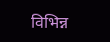विभिन्न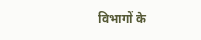विभागों के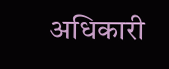अधिकारी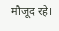मौजूद रहे।